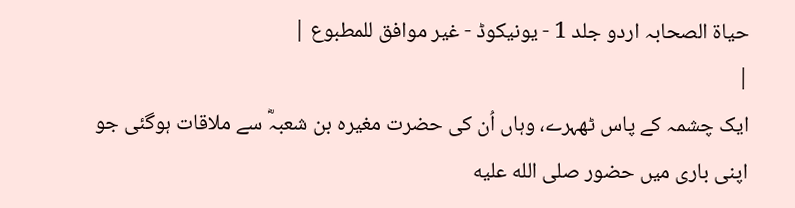حیاۃ الصحابہ اردو جلد 1 - یونیکوڈ - غیر موافق للمطبوع |
|
ایک چشمہ کے پاس ٹھہرے، وہاں اُن کی حضرت مغیرہ بن شعبہؓ سے ملاقات ہوگئی جو اپنی باری میں حضور صلى الله عليه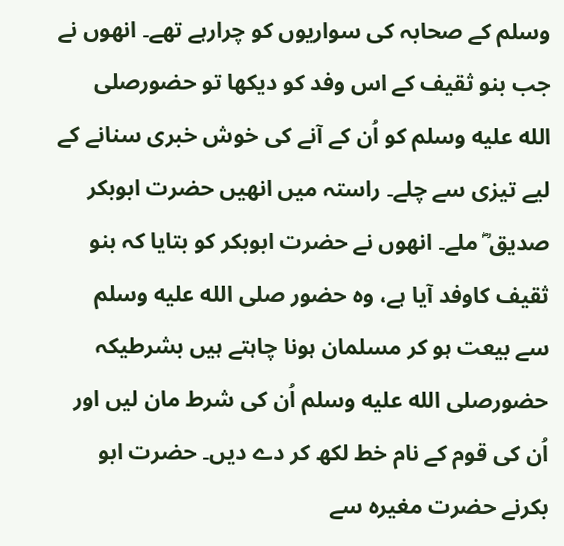وسلم کے صحابہ کی سواریوں کو چرارہے تھے۔ انھوں نے جب بنو ثقیف کے اس وفد کو دیکھا تو حضورصلى الله عليه وسلم کو اُن کے آنے کی خوش خبری سنانے کے لیے تیزی سے چلے۔ راستہ میں انھیں حضرت ابوبکر صدیق ؓ ملے۔ انھوں نے حضرت ابوبکر کو بتایا کہ بنو ثقیف کاوفد آیا ہے، وہ حضور صلى الله عليه وسلم سے بیعت ہو کر مسلمان ہونا چاہتے ہیں بشرطیکہ حضورصلى الله عليه وسلم اُن کی شرط مان لیں اور اُن کی قوم کے نام خط لکھ کر دے دیں۔ حضرت ابو بکرنے حضرت مغیرہ سے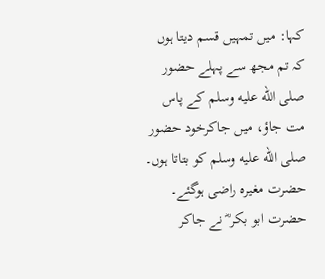کہا: میں تمہیں قسم دیتا ہوں کہ تم مجھ سے پہلے حضور صلى الله عليه وسلم کے پاس مت جاؤ، میں جاکرخود حضور صلى الله عليه وسلم کو بتاتا ہوں۔ حضرت مغیرہ راضی ہوگئے۔ حضرت ابو بکر ؓ نے جاکر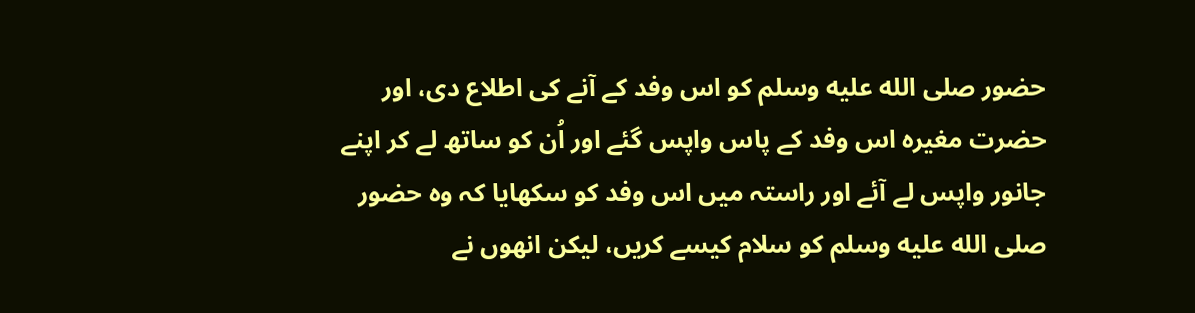حضور صلى الله عليه وسلم کو اس وفد کے آنے کی اطلاع دی، اور حضرت مغیرہ اس وفد کے پاس واپس گئے اور اُن کو ساتھ لے کر اپنے جانور واپس لے آئے اور راستہ میں اس وفد کو سکھایا کہ وہ حضور صلى الله عليه وسلم کو سلام کیسے کریں، لیکن انھوں نے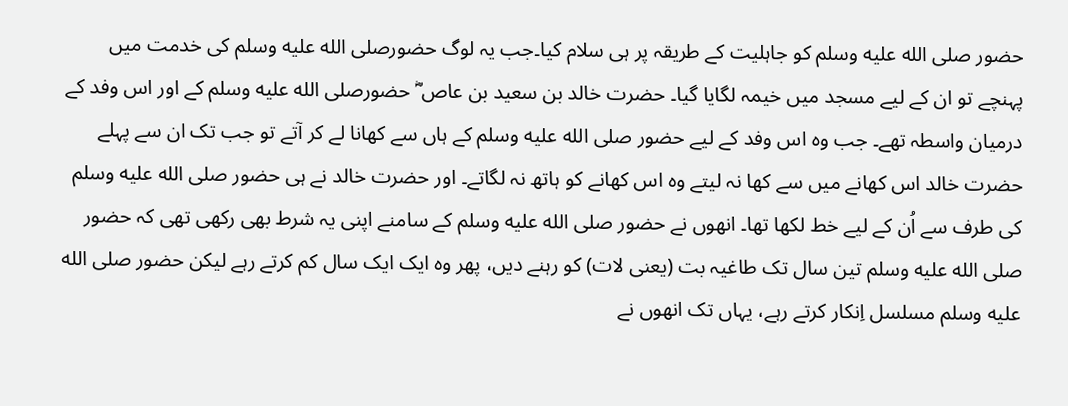حضور صلى الله عليه وسلم کو جاہلیت کے طریقہ پر ہی سلام کیا۔جب یہ لوگ حضورصلى الله عليه وسلم کی خدمت میں پہنچے تو ان کے لیے مسجد میں خیمہ لگایا گیا۔ حضرت خالد بن سعید بن عاص ؓ حضورصلى الله عليه وسلم کے اور اس وفد کے درمیان واسطہ تھے۔ جب وہ اس وفد کے لیے حضور صلى الله عليه وسلم کے ہاں سے کھانا لے کر آتے تو جب تک ان سے پہلے حضرت خالد اس کھانے میں سے کھا نہ لیتے وہ اس کھانے کو ہاتھ نہ لگاتے۔ اور حضرت خالد نے ہی حضور صلى الله عليه وسلم کی طرف سے اُن کے لیے خط لکھا تھا۔ انھوں نے حضور صلى الله عليه وسلم کے سامنے اپنی یہ شرط بھی رکھی تھی کہ حضور صلى الله عليه وسلم تین سال تک طاغیہ بت (یعنی لات) کو رہنے دیں، پھر وہ ایک ایک سال کم کرتے رہے لیکن حضور صلى الله عليه وسلم مسلسل اِنکار کرتے رہے، یہاں تک انھوں نے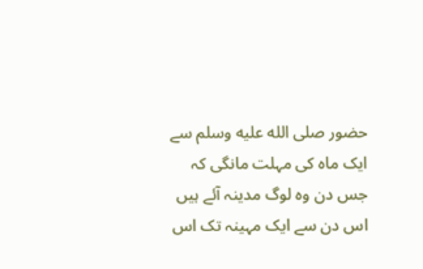حضور صلى الله عليه وسلم سے ایک ماہ کی مہلت مانگی کہ جس دن وہ لوگ مدینہ آئے ہیں اس دن سے ایک مہینہ تک اس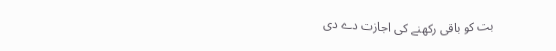بت کو باقی رکھنے کی اجازت دے دی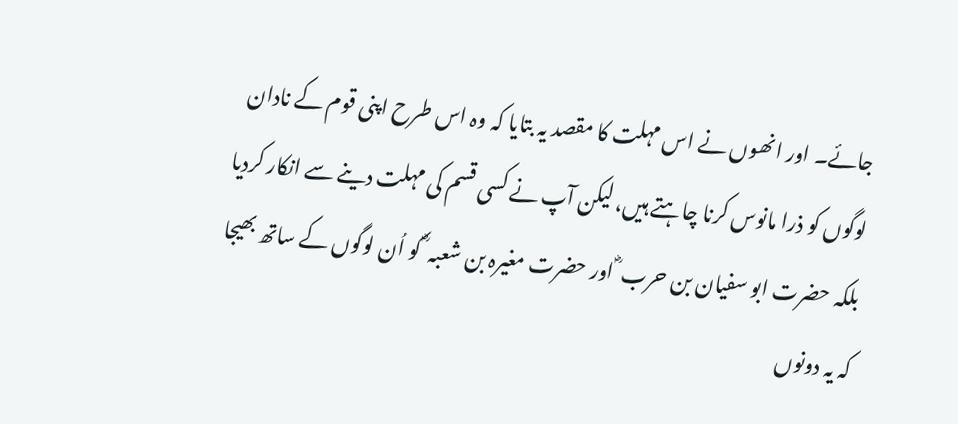جائے۔ اور انھوں نے اس مہلت کا مقصد یہ بتایا کہ وہ اس طرح اپنی قوم کے نادان لوگوں کو ذرا مانوس کرنا چاہتے ہیں، لیکن آپ نے کسی قسم کی مہلت دینے سے انکار کردیا بلکہ حضرت ابو سفیان بن حرب ؓ اور حضرت مغیرہ بن شعبہ ؓ کو اُن لوگوں کے ساتھ بھیجا کہ یہ دونوں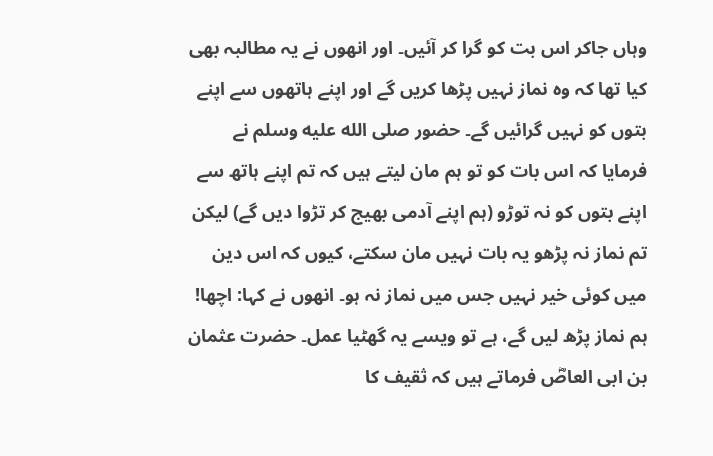وہاں جاکر اس بت کو گرا کر آئیں۔ اور انھوں نے یہ مطالبہ بھی کیا تھا کہ وہ نماز نہیں پڑھا کریں گے اور اپنے ہاتھوں سے اپنے بتوں کو نہیں گرائیں گے۔ حضور صلى الله عليه وسلم نے فرمایا کہ اس بات کو تو ہم مان لیتے ہیں کہ تم اپنے ہاتھ سے اپنے بتوں کو نہ توڑو (ہم اپنے آدمی بھیج کر تڑوا دیں گے) لیکن تم نماز نہ پڑھو یہ بات نہیں مان سکتے، کیوں کہ اس دین میں کوئی خیر نہیں جس میں نماز نہ ہو۔ انھوں نے کہا: اچھا! ہم نماز پڑھ لیں گے، ہے تو ویسے یہ گھٹیا عمل۔ حضرت عثمان بن ابی العاصؓ فرماتے ہیں کہ ثقیف کا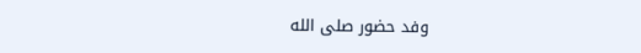وفد حضور صلى الله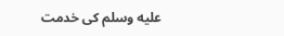عليه وسلم کی خدمت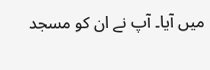میں آیا۔ آپ نے ان کو مسجد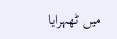میں ٹھہرایا